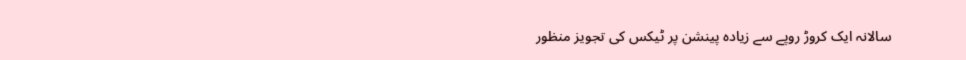سالانہ ایک کروڑ روپے سے زیادہ پینشن پر ٹیکس کی تجویز منظور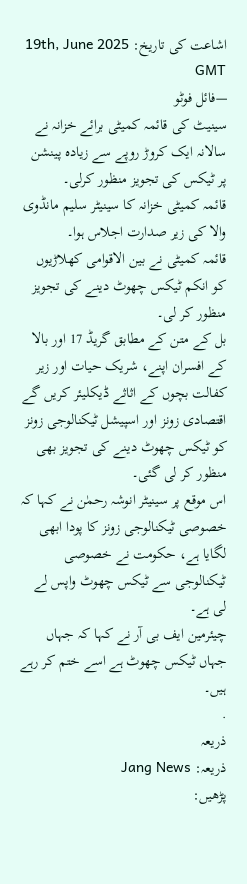اشاعت کی تاریخ: 19th, June 2025 GMT
—فائل فوٹو
سینیٹ کی قائمہ کمیٹی برائے خزانہ نے سالانہ ایک کروڑ روپے سے زیادہ پینشن پر ٹیکس کی تجویز منظور کرلی۔
قائمہ کمیٹی خزانہ کا سینیٹر سلیم مانڈوی والا کی زیر صدارت اجلاس ہوا۔
قائمہ کمیٹی نے بین الاقوامی کھلاڑیوں کو انکم ٹیکس چھوٹ دینے کی تجویز منظور کر لی۔
بل کے متن کے مطابق گریڈ 17 اور بالا کے افسران اپنے، شریک حیات اور زیر کفالت بچوں کے اثاثے ڈیکلیئر کریں گے
اقتصادی زونز اور اسپیشل ٹیکنالوجی زونز کو ٹیکس چھوٹ دینے کی تجویز بھی منظور کر لی گئی۔
اس موقع پر سینیٹر انوشہ رحمٰن نے کہا کہ خصوصی ٹیکنالوجی زونز کا پودا ابھی لگایا ہے، حکومت نے خصوصی ٹیکنالوجی سے ٹیکس چھوٹ واپس لے لی ہے۔
چیئرمین ایف بی آر نے کہا کہ جہاں جہاں ٹیکس چھوٹ ہے اسے ختم کر رہے ہیں۔
.
ذریعہ
ذریعہ: Jang News
پڑھیں: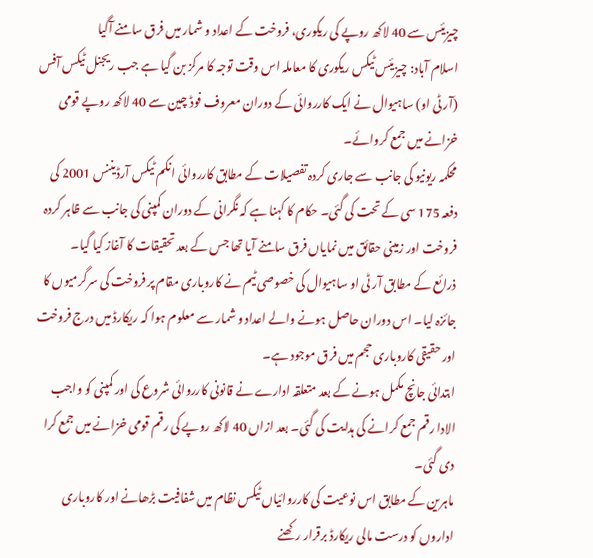چیزیئس سے 40 لاکھ روپے کی ریکوری، فروخت کے اعداد و شمار میں فرق سامنے آگیا
اسلام آباد: چیزیئس ٹیکس ریکوری کا معاملہ اس وقت توجہ کا مرکز بن گیا ہے جب ریجنل ٹیکس آفس (آر ٹی او) ساہیوال نے ایک کارروائی کے دوران معروف فوڈ چین سے 40 لاکھ روپے قومی خزانے میں جمع کروائے۔
محکمہ ریونیو کی جانب سے جاری کردہ تفصیلات کے مطابق کارروائی انکم ٹیکس آرڈیننس 2001 کی دفعہ 175 سی کے تحت کی گئی۔ حکام کا کہنا ہے کہ نگرانی کے دوران کمپنی کی جانب سے ظاہر کردہ فروخت اور زمینی حقائق میں نمایاں فرق سامنے آیا تھا جس کے بعد تحقیقات کا آغاز کیا گیا۔
ذرائع کے مطابق آر ٹی او ساہیوال کی خصوصی ٹیم نے کاروباری مقام پر فروخت کی سرگرمیوں کا جائزہ لیا۔ اس دوران حاصل ہونے والے اعداد و شمار سے معلوم ہوا کہ ریکارڈ میں درج فروخت اور حقیقی کاروباری حجم میں فرق موجود ہے۔
ابتدائی جانچ مکمل ہونے کے بعد متعلقہ ادارے نے قانونی کارروائی شروع کی اور کمپنی کو واجب الادا رقم جمع کرانے کی ہدایت کی گئی۔ بعد ازاں 40 لاکھ روپے کی رقم قومی خزانے میں جمع کرا دی گئی۔
ماہرین کے مطابق اس نوعیت کی کارروائیاں ٹیکس نظام میں شفافیت بڑھانے اور کاروباری اداروں کو درست مالی ریکارڈ برقرار رکھنے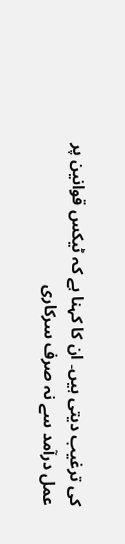کی ترغیب دیتی ہیں۔ ان کا کہنا ہے کہ ٹیکس قوانین پر عمل درآمد سے نہ صرف سرکاری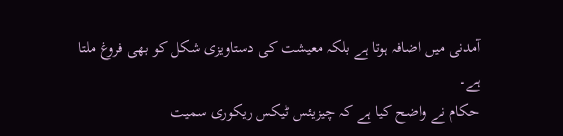آمدنی میں اضافہ ہوتا ہے بلکہ معیشت کی دستاویزی شکل کو بھی فروغ ملتا ہے۔
حکام نے واضح کیا ہے کہ چیزیئس ٹیکس ریکوری سمیت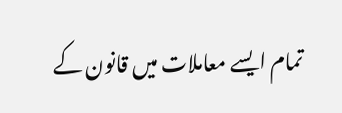تمام ایسے معاملات میں قانون کے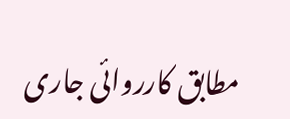مطابق کارروائی جاری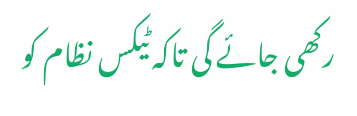رکھی جائے گی تاکہ ٹیکس نظام کو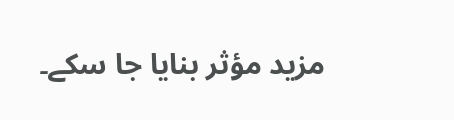مزید مؤثر بنایا جا سکے۔